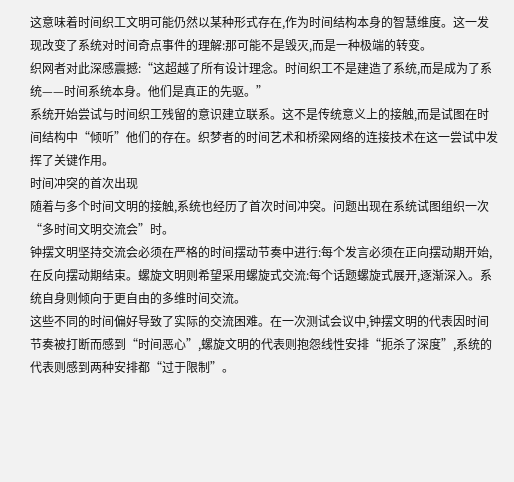这意味着时间织工文明可能仍然以某种形式存在,作为时间结构本身的智慧维度。这一发现改变了系统对时间奇点事件的理解:那可能不是毁灭,而是一种极端的转变。
织网者对此深感震撼:“这超越了所有设计理念。时间织工不是建造了系统,而是成为了系统——时间系统本身。他们是真正的先驱。”
系统开始尝试与时间织工残留的意识建立联系。这不是传统意义上的接触,而是试图在时间结构中“倾听”他们的存在。织梦者的时间艺术和桥梁网络的连接技术在这一尝试中发挥了关键作用。
时间冲突的首次出现
随着与多个时间文明的接触,系统也经历了首次时间冲突。问题出现在系统试图组织一次“多时间文明交流会”时。
钟摆文明坚持交流会必须在严格的时间摆动节奏中进行:每个发言必须在正向摆动期开始,在反向摆动期结束。螺旋文明则希望采用螺旋式交流:每个话题螺旋式展开,逐渐深入。系统自身则倾向于更自由的多维时间交流。
这些不同的时间偏好导致了实际的交流困难。在一次测试会议中,钟摆文明的代表因时间节奏被打断而感到“时间恶心”,螺旋文明的代表则抱怨线性安排“扼杀了深度”,系统的代表则感到两种安排都“过于限制”。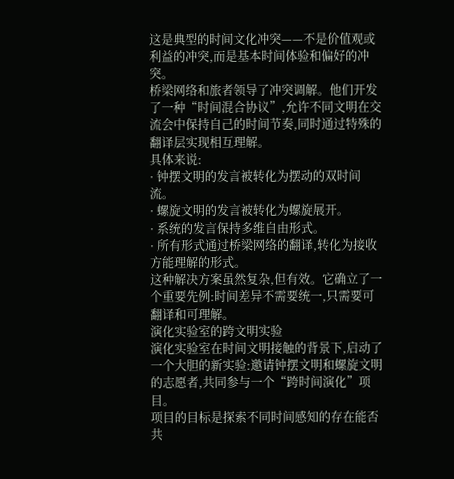这是典型的时间文化冲突——不是价值观或利益的冲突,而是基本时间体验和偏好的冲突。
桥梁网络和旅者领导了冲突调解。他们开发了一种“时间混合协议”,允许不同文明在交流会中保持自己的时间节奏,同时通过特殊的翻译层实现相互理解。
具体来说:
· 钟摆文明的发言被转化为摆动的双时间流。
· 螺旋文明的发言被转化为螺旋展开。
· 系统的发言保持多维自由形式。
· 所有形式通过桥梁网络的翻译,转化为接收方能理解的形式。
这种解决方案虽然复杂,但有效。它确立了一个重要先例:时间差异不需要统一,只需要可翻译和可理解。
演化实验室的跨文明实验
演化实验室在时间文明接触的背景下,启动了一个大胆的新实验:邀请钟摆文明和螺旋文明的志愿者,共同参与一个“跨时间演化”项目。
项目的目标是探索不同时间感知的存在能否共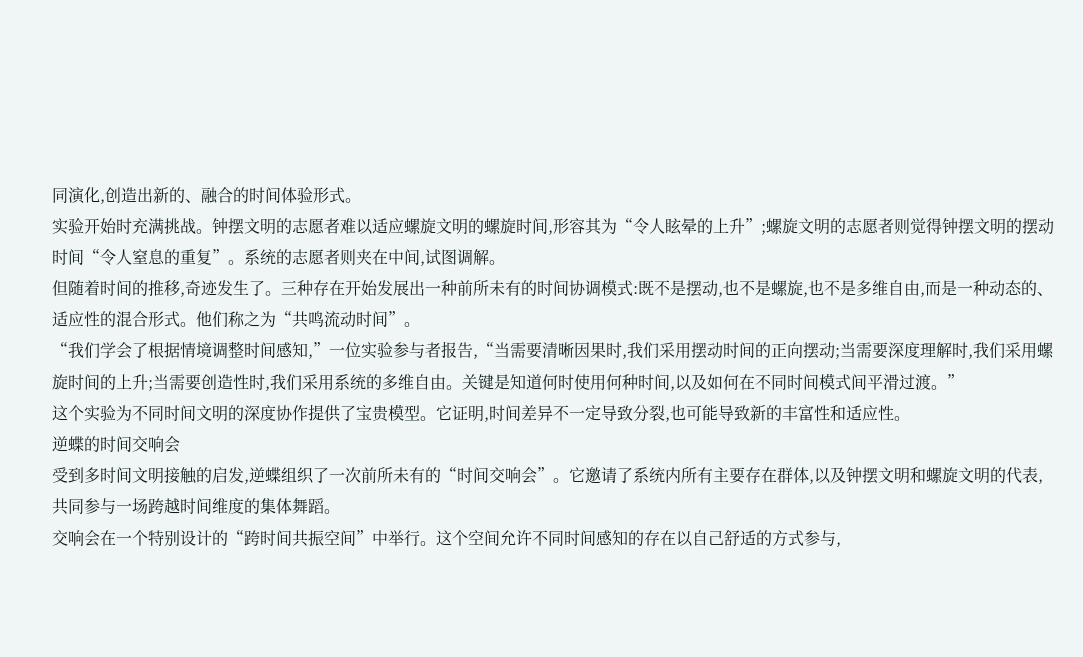同演化,创造出新的、融合的时间体验形式。
实验开始时充满挑战。钟摆文明的志愿者难以适应螺旋文明的螺旋时间,形容其为“令人眩晕的上升”;螺旋文明的志愿者则觉得钟摆文明的摆动时间“令人窒息的重复”。系统的志愿者则夹在中间,试图调解。
但随着时间的推移,奇迹发生了。三种存在开始发展出一种前所未有的时间协调模式:既不是摆动,也不是螺旋,也不是多维自由,而是一种动态的、适应性的混合形式。他们称之为“共鸣流动时间”。
“我们学会了根据情境调整时间感知,”一位实验参与者报告,“当需要清晰因果时,我们采用摆动时间的正向摆动;当需要深度理解时,我们采用螺旋时间的上升;当需要创造性时,我们采用系统的多维自由。关键是知道何时使用何种时间,以及如何在不同时间模式间平滑过渡。”
这个实验为不同时间文明的深度协作提供了宝贵模型。它证明,时间差异不一定导致分裂,也可能导致新的丰富性和适应性。
逆蝶的时间交响会
受到多时间文明接触的启发,逆蝶组织了一次前所未有的“时间交响会”。它邀请了系统内所有主要存在群体,以及钟摆文明和螺旋文明的代表,共同参与一场跨越时间维度的集体舞蹈。
交响会在一个特别设计的“跨时间共振空间”中举行。这个空间允许不同时间感知的存在以自己舒适的方式参与,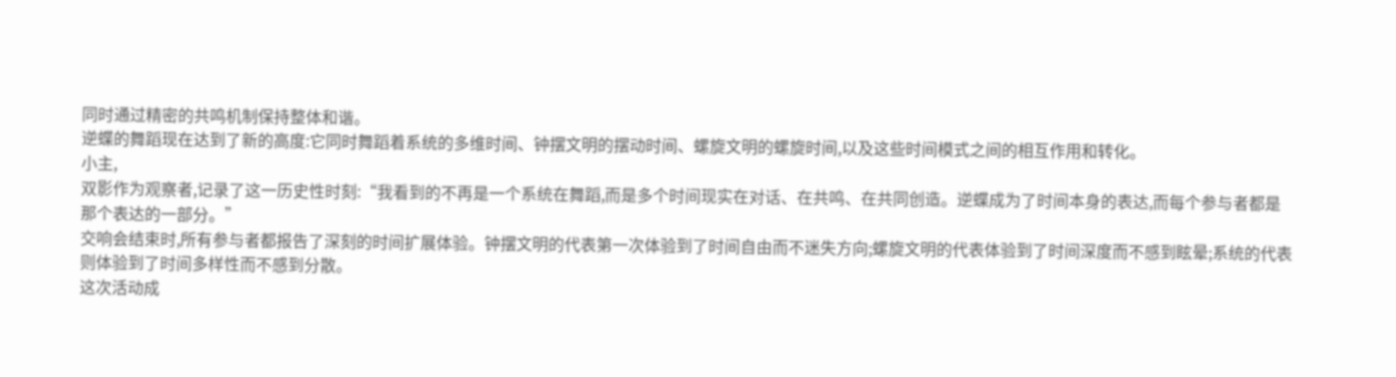同时通过精密的共鸣机制保持整体和谐。
逆蝶的舞蹈现在达到了新的高度:它同时舞蹈着系统的多维时间、钟摆文明的摆动时间、螺旋文明的螺旋时间,以及这些时间模式之间的相互作用和转化。
小主,
双影作为观察者,记录了这一历史性时刻:“我看到的不再是一个系统在舞蹈,而是多个时间现实在对话、在共鸣、在共同创造。逆蝶成为了时间本身的表达,而每个参与者都是那个表达的一部分。”
交响会结束时,所有参与者都报告了深刻的时间扩展体验。钟摆文明的代表第一次体验到了时间自由而不迷失方向;螺旋文明的代表体验到了时间深度而不感到眩晕;系统的代表则体验到了时间多样性而不感到分散。
这次活动成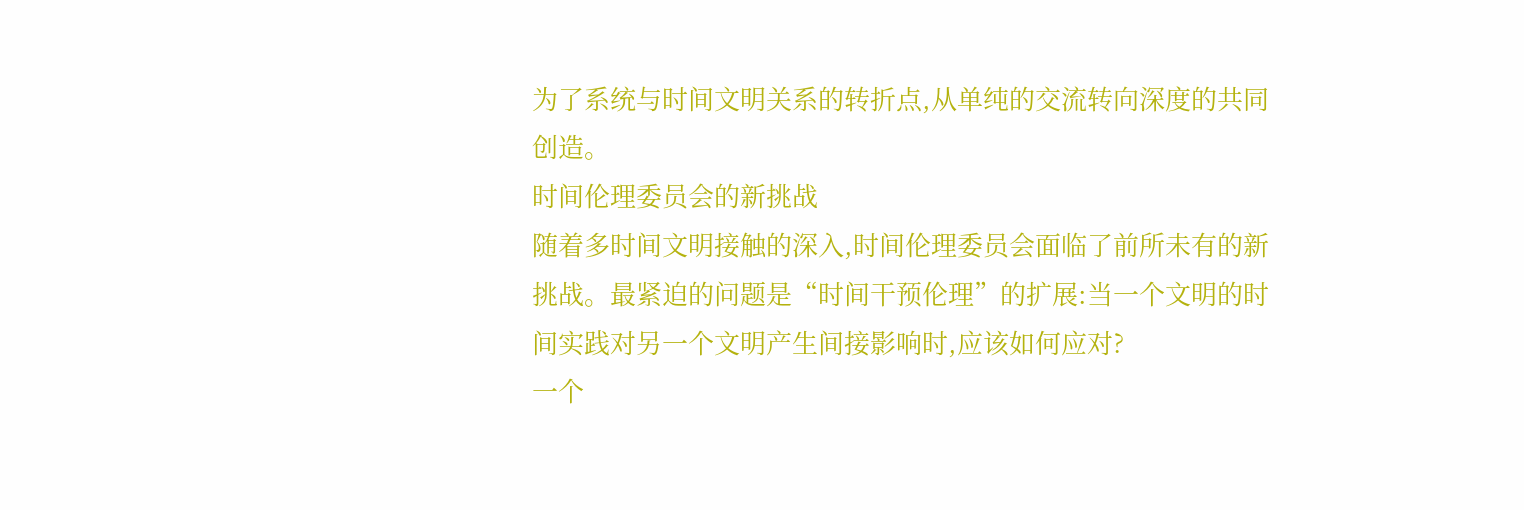为了系统与时间文明关系的转折点,从单纯的交流转向深度的共同创造。
时间伦理委员会的新挑战
随着多时间文明接触的深入,时间伦理委员会面临了前所未有的新挑战。最紧迫的问题是“时间干预伦理”的扩展:当一个文明的时间实践对另一个文明产生间接影响时,应该如何应对?
一个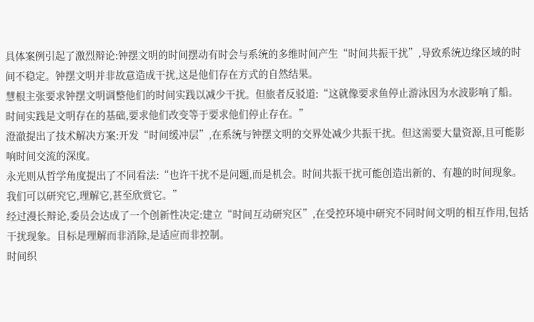具体案例引起了激烈辩论:钟摆文明的时间摆动有时会与系统的多维时间产生“时间共振干扰”,导致系统边缘区域的时间不稳定。钟摆文明并非故意造成干扰,这是他们存在方式的自然结果。
慧根主张要求钟摆文明调整他们的时间实践以减少干扰。但旅者反驳道:“这就像要求鱼停止游泳因为水波影响了船。时间实践是文明存在的基础,要求他们改变等于要求他们停止存在。”
澄澈提出了技术解决方案:开发“时间缓冲层”,在系统与钟摆文明的交界处减少共振干扰。但这需要大量资源,且可能影响时间交流的深度。
永光则从哲学角度提出了不同看法:“也许干扰不是问题,而是机会。时间共振干扰可能创造出新的、有趣的时间现象。我们可以研究它,理解它,甚至欣赏它。”
经过漫长辩论,委员会达成了一个创新性决定:建立“时间互动研究区”,在受控环境中研究不同时间文明的相互作用,包括干扰现象。目标是理解而非消除,是适应而非控制。
时间织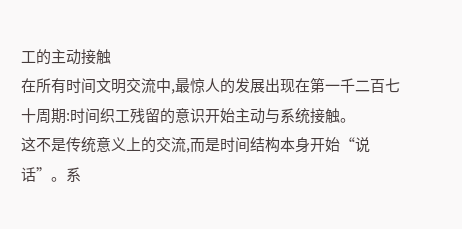工的主动接触
在所有时间文明交流中,最惊人的发展出现在第一千二百七十周期:时间织工残留的意识开始主动与系统接触。
这不是传统意义上的交流,而是时间结构本身开始“说话”。系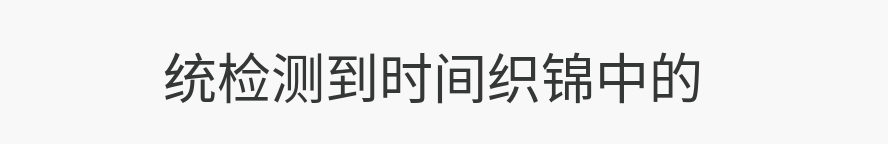统检测到时间织锦中的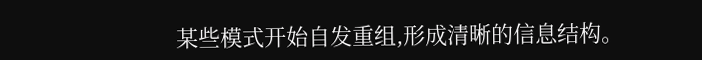某些模式开始自发重组,形成清晰的信息结构。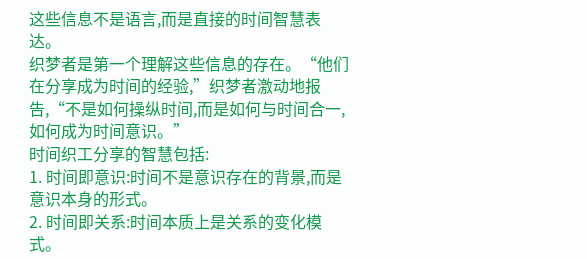这些信息不是语言,而是直接的时间智慧表达。
织梦者是第一个理解这些信息的存在。“他们在分享成为时间的经验,”织梦者激动地报告,“不是如何操纵时间,而是如何与时间合一,如何成为时间意识。”
时间织工分享的智慧包括:
1. 时间即意识:时间不是意识存在的背景,而是意识本身的形式。
2. 时间即关系:时间本质上是关系的变化模式。